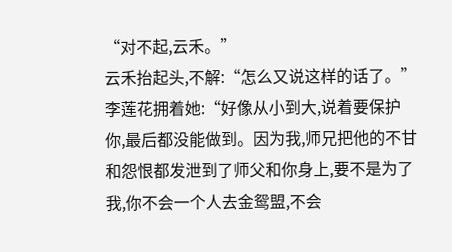“对不起,云禾。”
云禾抬起头,不解:“怎么又说这样的话了。”
李莲花拥着她:“好像从小到大,说着要保护你,最后都没能做到。因为我,师兄把他的不甘和怨恨都发泄到了师父和你身上,要不是为了我,你不会一个人去金鸳盟,不会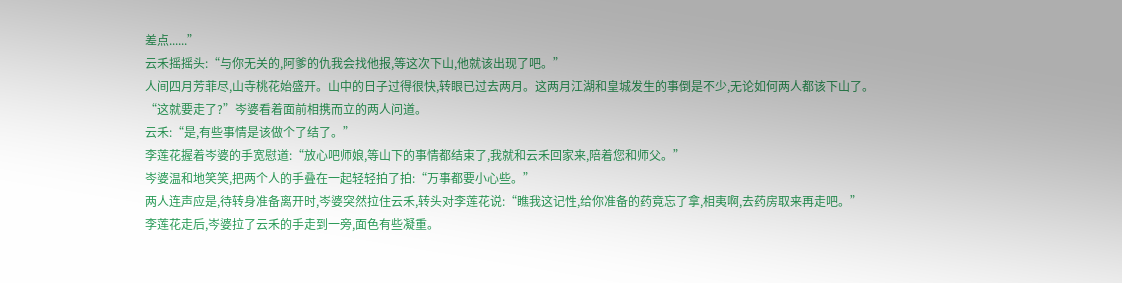差点......”
云禾摇摇头:“与你无关的,阿爹的仇我会找他报,等这次下山,他就该出现了吧。”
人间四月芳菲尽,山寺桃花始盛开。山中的日子过得很快,转眼已过去两月。这两月江湖和皇城发生的事倒是不少,无论如何两人都该下山了。
“这就要走了?”岑婆看着面前相携而立的两人问道。
云禾:“是,有些事情是该做个了结了。”
李莲花握着岑婆的手宽慰道:“放心吧师娘,等山下的事情都结束了,我就和云禾回家来,陪着您和师父。”
岑婆温和地笑笑,把两个人的手叠在一起轻轻拍了拍:“万事都要小心些。”
两人连声应是,待转身准备离开时,岑婆突然拉住云禾,转头对李莲花说:“瞧我这记性,给你准备的药竟忘了拿,相夷啊,去药房取来再走吧。”
李莲花走后,岑婆拉了云禾的手走到一旁,面色有些凝重。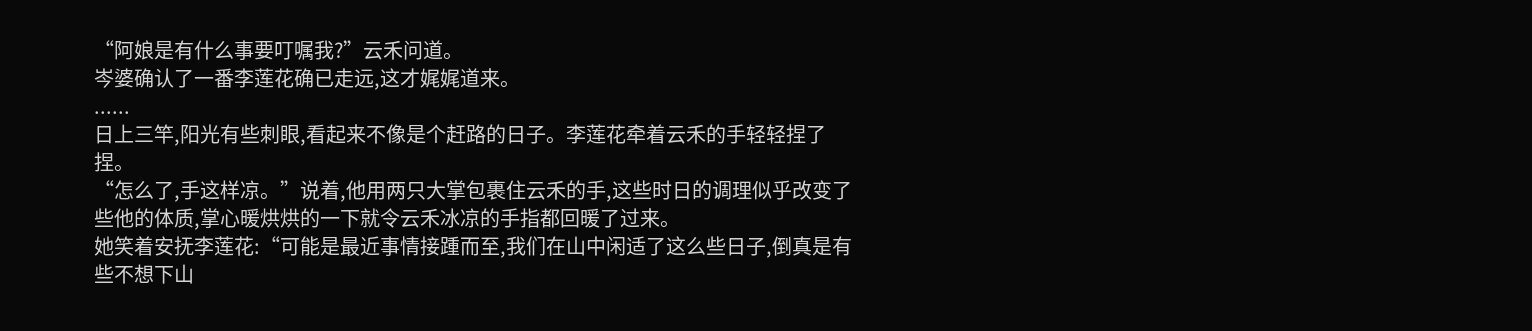“阿娘是有什么事要叮嘱我?”云禾问道。
岑婆确认了一番李莲花确已走远,这才娓娓道来。
......
日上三竿,阳光有些刺眼,看起来不像是个赶路的日子。李莲花牵着云禾的手轻轻捏了捏。
“怎么了,手这样凉。”说着,他用两只大掌包裹住云禾的手,这些时日的调理似乎改变了些他的体质,掌心暖烘烘的一下就令云禾冰凉的手指都回暖了过来。
她笑着安抚李莲花:“可能是最近事情接踵而至,我们在山中闲适了这么些日子,倒真是有些不想下山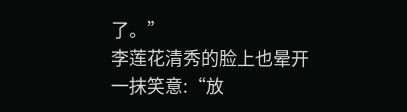了。”
李莲花清秀的脸上也晕开一抹笑意:“放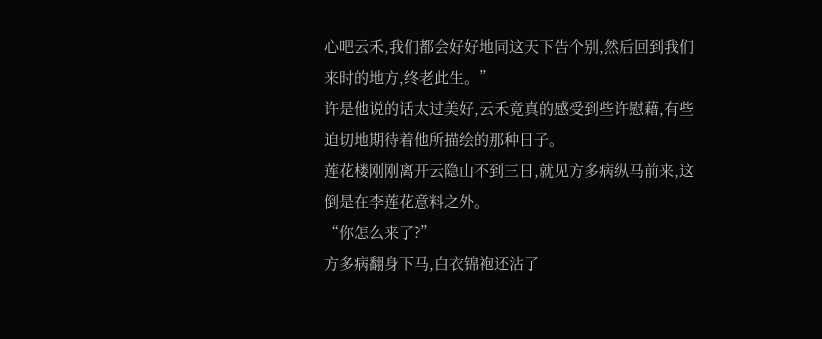心吧云禾,我们都会好好地同这天下告个别,然后回到我们来时的地方,终老此生。”
许是他说的话太过美好,云禾竟真的感受到些许慰藉,有些迫切地期待着他所描绘的那种日子。
莲花楼刚刚离开云隐山不到三日,就见方多病纵马前来,这倒是在李莲花意料之外。
“你怎么来了?”
方多病翻身下马,白衣锦袍还沾了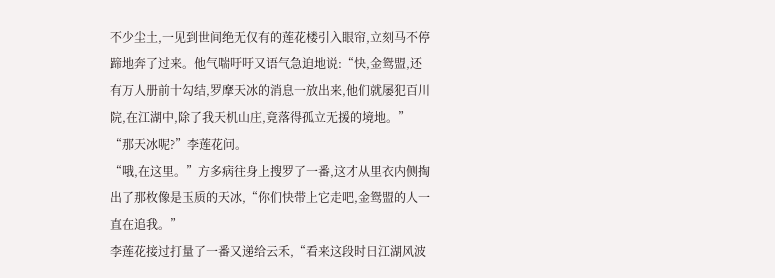不少尘土,一见到世间绝无仅有的莲花楼引入眼帘,立刻马不停蹄地奔了过来。他气喘吁吁又语气急迫地说:“快,金鸳盟,还有万人册前十勾结,罗摩天冰的消息一放出来,他们就屡犯百川院,在江湖中,除了我天机山庄,竟落得孤立无援的境地。”
“那天冰呢?”李莲花问。
“哦,在这里。”方多病往身上搜罗了一番,这才从里衣内侧掏出了那枚像是玉质的天冰,“你们快带上它走吧,金鸳盟的人一直在追我。”
李莲花接过打量了一番又递给云禾,“看来这段时日江湖风波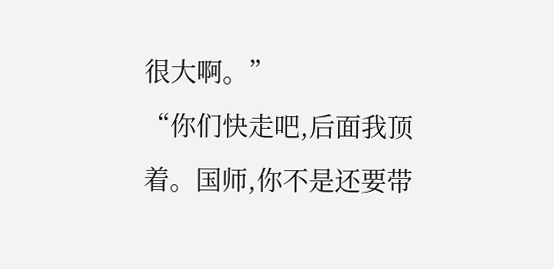很大啊。”
“你们快走吧,后面我顶着。国师,你不是还要带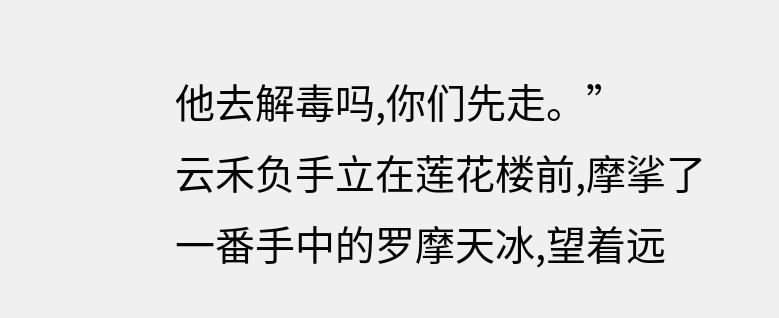他去解毒吗,你们先走。”
云禾负手立在莲花楼前,摩挲了一番手中的罗摩天冰,望着远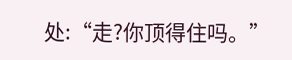处:“走?你顶得住吗。”